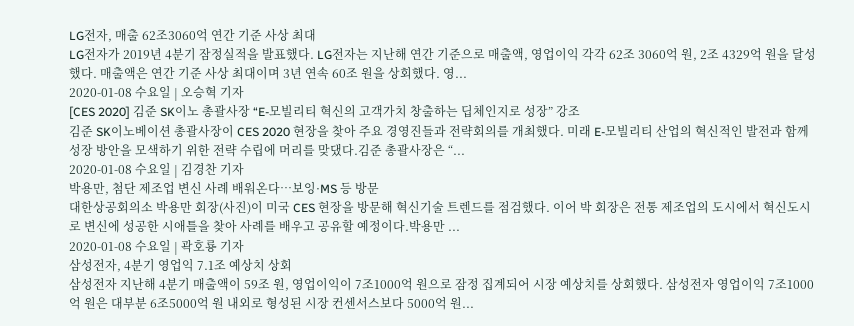LG전자, 매출 62조3060억 연간 기준 사상 최대
LG전자가 2019년 4분기 잠정실적을 발표했다. LG전자는 지난해 연간 기준으로 매출액, 영업이익 각각 62조 3060억 원, 2조 4329억 원을 달성했다. 매출액은 연간 기준 사상 최대이며 3년 연속 60조 원을 상회했다. 영...
2020-01-08 수요일 | 오승혁 기자
[CES 2020] 김준 SK이노 총괄사장 “E-모빌리티 혁신의 고객가치 창출하는 딥체인지로 성장” 강조
김준 SK이노베이션 총괄사장이 CES 2020 현장을 찾아 주요 경영진들과 전략회의를 개최했다. 미래 E-모빌리티 산업의 혁신적인 발전과 함께 성장 방안을 모색하기 위한 전략 수립에 머리를 맞댔다.김준 총괄사장은 “...
2020-01-08 수요일 | 김경찬 기자
박용만, 첨단 제조업 변신 사례 배워온다…보잉·MS 등 방문
대한상공회의소 박용만 회장(사진)이 미국 CES 현장을 방문해 혁신기술 트렌드를 점검했다. 이어 박 회장은 전통 제조업의 도시에서 혁신도시로 변신에 성공한 시애틀을 찾아 사례를 배우고 공유할 예정이다.박용만 ...
2020-01-08 수요일 | 곽호룡 기자
삼성전자, 4분기 영업익 7.1조 예상치 상회
삼성전자 지난해 4분기 매출액이 59조 원, 영업이익이 7조1000억 원으로 잠정 집계되어 시장 예상치를 상회했다. 삼성전자 영업이익 7조1000억 원은 대부분 6조5000억 원 내외로 형성된 시장 컨센서스보다 5000억 원...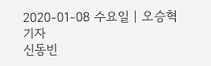2020-01-08 수요일 | 오승혁 기자
신동빈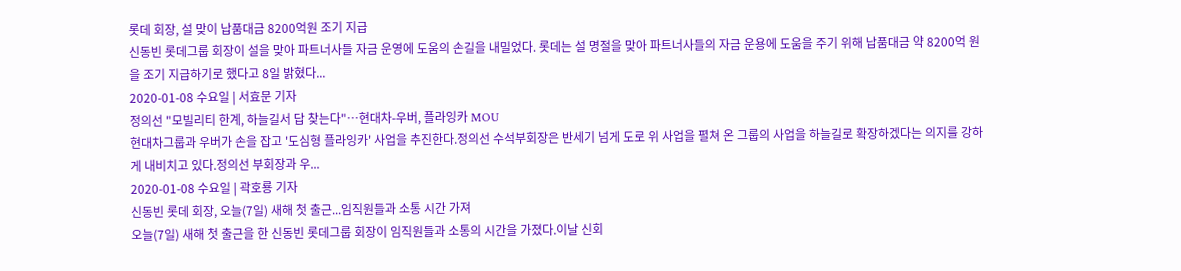롯데 회장, 설 맞이 납품대금 8200억원 조기 지급
신동빈 롯데그룹 회장이 설을 맞아 파트너사들 자금 운영에 도움의 손길을 내밀었다. 롯데는 설 명절을 맞아 파트너사들의 자금 운용에 도움을 주기 위해 납품대금 약 8200억 원을 조기 지급하기로 했다고 8일 밝혔다...
2020-01-08 수요일 | 서효문 기자
정의선 "모빌리티 한계, 하늘길서 답 찾는다"…현대차-우버, 플라잉카 MOU
현대차그룹과 우버가 손을 잡고 '도심형 플라잉카' 사업을 추진한다.정의선 수석부회장은 반세기 넘게 도로 위 사업을 펼쳐 온 그룹의 사업을 하늘길로 확장하겠다는 의지를 강하게 내비치고 있다.정의선 부회장과 우...
2020-01-08 수요일 | 곽호룡 기자
신동빈 롯데 회장, 오늘(7일) 새해 첫 출근...임직원들과 소통 시간 가져
오늘(7일) 새해 첫 출근을 한 신동빈 롯데그룹 회장이 임직원들과 소통의 시간을 가졌다.이날 신회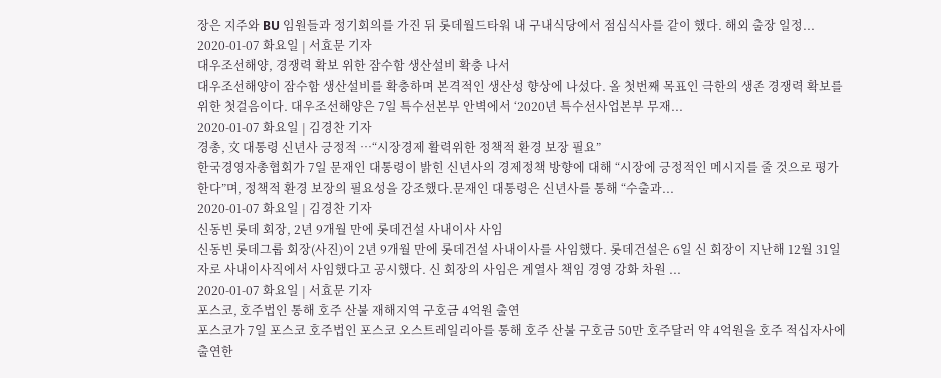장은 지주와 BU 임원들과 정기회의를 가진 뒤 롯데월드타워 내 구내식당에서 점심식사를 같이 했다. 해외 출장 일정...
2020-01-07 화요일 | 서효문 기자
대우조선해양, 경쟁력 확보 위한 잠수함 생산설비 확충 나서
대우조선해양이 잠수함 생산설비를 확충하며 본격적인 생산성 향상에 나섰다. 올 첫번째 목표인 극한의 생존 경쟁력 확보를 위한 첫걸음이다. 대우조선해양은 7일 특수선본부 안벽에서 ‘2020년 특수선사업본부 무재...
2020-01-07 화요일 | 김경찬 기자
경총, 文 대통령 신년사 긍정적 …“시장경제 활력위한 정책적 환경 보장 필요”
한국경영자총협회가 7일 문재인 대통령이 밝힌 신년사의 경제정책 방향에 대해 “시장에 긍정적인 메시지를 줄 것으로 평가한다”며, 정책적 환경 보장의 필요성을 강조했다.문재인 대통령은 신년사를 통해 “수출과...
2020-01-07 화요일 | 김경찬 기자
신동빈 롯데 회장, 2년 9개월 만에 롯데건설 사내이사 사임
신동빈 롯데그룹 회장(사진)이 2년 9개월 만에 롯데건설 사내이사를 사임했다. 롯데건설은 6일 신 회장이 지난해 12월 31일자로 사내이사직에서 사임했다고 공시했다. 신 회장의 사임은 계열사 책임 경영 강화 차원 ...
2020-01-07 화요일 | 서효문 기자
포스코, 호주법인 통해 호주 산불 재해지역 구호금 4억원 출연
포스코가 7일 포스코 호주법인 포스코 오스트레일리아를 통해 호주 산불 구호금 50만 호주달러 약 4억원을 호주 적십자사에 출연한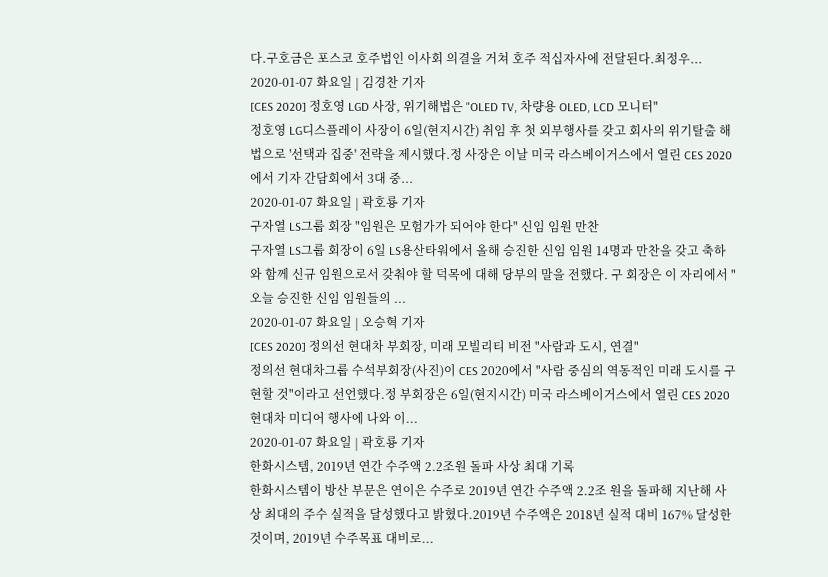다.구호금은 포스코 호주법인 이사회 의결을 거쳐 호주 적십자사에 전달된다.최정우...
2020-01-07 화요일 | 김경찬 기자
[CES 2020] 정호영 LGD 사장, 위기해법은 "OLED TV, 차량용 OLED, LCD 모니터"
정호영 LG디스플레이 사장이 6일(현지시간) 취임 후 첫 외부행사를 갖고 회사의 위기탈출 해법으로 '선택과 집중' 전략을 제시했다.정 사장은 이날 미국 라스베이거스에서 열린 CES 2020에서 기자 간담회에서 3대 중...
2020-01-07 화요일 | 곽호룡 기자
구자열 LS그룹 회장 "임원은 모험가가 되어야 한다" 신임 임원 만찬
구자열 LS그룹 회장이 6일 LS용산타워에서 올해 승진한 신임 임원 14명과 만찬을 갖고 축하와 함께 신규 임원으로서 갖춰야 할 덕목에 대해 당부의 말을 전했다. 구 회장은 이 자리에서 "오늘 승진한 신임 임원들의 ...
2020-01-07 화요일 | 오승혁 기자
[CES 2020] 정의선 현대차 부회장, 미래 모빌리티 비전 "사람과 도시, 연결"
정의선 현대차그룹 수석부회장(사진)이 CES 2020에서 "사람 중심의 역동적인 미래 도시를 구현할 것"이라고 선언했다.정 부회장은 6일(현지시간) 미국 라스베이거스에서 열린 CES 2020 현대차 미디어 행사에 나와 이...
2020-01-07 화요일 | 곽호룡 기자
한화시스템, 2019년 연간 수주액 2.2조원 돌파 사상 최대 기록
한화시스템이 방산 부문은 연이은 수주로 2019년 연간 수주액 2.2조 원을 돌파해 지난해 사상 최대의 주수 실적을 달성했다고 밝혔다.2019년 수주액은 2018년 실적 대비 167% 달성한 것이며, 2019년 수주목표 대비로...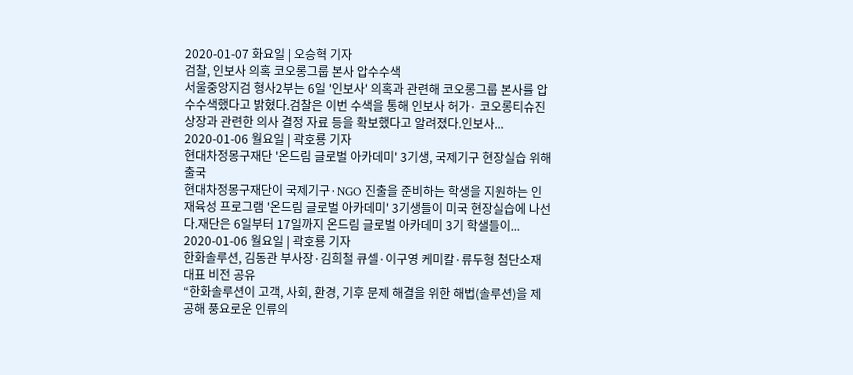2020-01-07 화요일 | 오승혁 기자
검찰, 인보사 의혹 코오롱그룹 본사 압수수색
서울중앙지검 형사2부는 6일 '인보사' 의혹과 관련해 코오롱그룹 본사를 압수수색했다고 밝혔다.검찰은 이번 수색을 통해 인보사 허가· 코오롱티슈진 상장과 관련한 의사 결정 자료 등을 확보했다고 알려졌다.인보사...
2020-01-06 월요일 | 곽호룡 기자
현대차정몽구재단 '온드림 글로벌 아카데미' 3기생, 국제기구 현장실습 위해 출국
현대차정몽구재단이 국제기구·NGO 진출을 준비하는 학생을 지원하는 인재육성 프로그램 '온드림 글로벌 아카데미' 3기생들이 미국 현장실습에 나선다.재단은 6일부터 17일까지 온드림 글로벌 아카데미 3기 학샐들이...
2020-01-06 월요일 | 곽호룡 기자
한화솔루션, 김동관 부사장·김희철 큐셀·이구영 케미칼·류두형 첨단소재 대표 비전 공유
“한화솔루션이 고객, 사회, 환경, 기후 문제 해결을 위한 해법(솔루션)을 제공해 풍요로운 인류의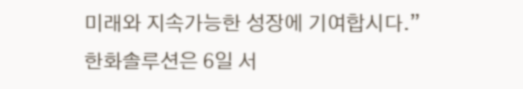미래와 지속가능한 성장에 기여합시다.” 한화솔루션은 6일 서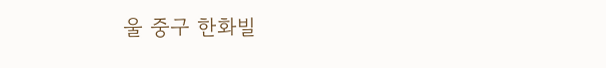울 중구 한화빌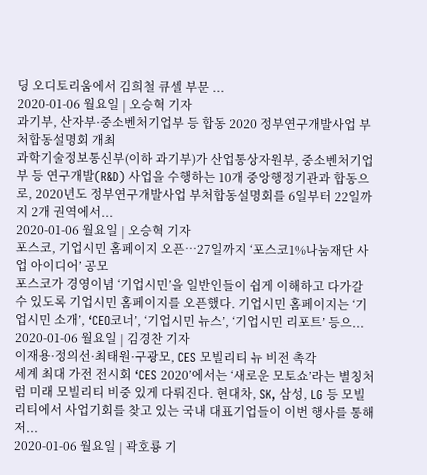딩 오디토리움에서 김희철 큐셀 부문 ...
2020-01-06 월요일 | 오승혁 기자
과기부, 산자부·중소벤처기업부 등 합동 2020 정부연구개발사업 부처합동설명회 개최
과학기술정보통신부(이하 과기부)가 산업통상자원부, 중소벤처기업부 등 연구개발(R&D) 사업을 수행하는 10개 중앙행정기관과 합동으로, 2020년도 정부연구개발사업 부처합동설명회를 6일부터 22일까지 2개 권역에서...
2020-01-06 월요일 | 오승혁 기자
포스코, 기업시민 홈페이지 오픈…27일까지 ‘포스코1%나눔재단 사업 아이디어’ 공모
포스코가 경영이념 ‘기업시민’을 일반인들이 쉽게 이해하고 다가갈 수 있도록 기업시민 홈페이지를 오픈했다. 기업시민 홈페이지는 ‘기업시민 소개’, ‘CEO코너’, ‘기업시민 뉴스’, ‘기업시민 리포트’ 등으...
2020-01-06 월요일 | 김경찬 기자
이재용·정의선·최태원·구광모, CES 모빌리티 뉴 비전 촉각
세계 최대 가전 전시회 ‘CES 2020’에서는 ‘새로운 모토쇼’라는 별칭처럼 미래 모빌리티 비중 있게 다뤄진다. 현대차, SK, 삼성, LG 등 모빌리티에서 사업기회를 찾고 있는 국내 대표기업들이 이번 행사를 통해 저...
2020-01-06 월요일 | 곽호룡 기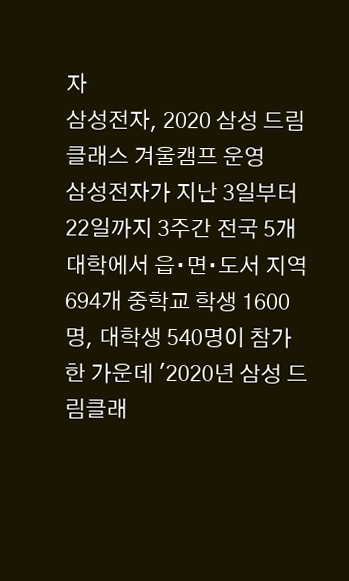자
삼성전자, 2020 삼성 드림클래스 겨울캠프 운영
삼성전자가 지난 3일부터 22일까지 3주간 전국 5개 대학에서 읍∙면∙도서 지역 694개 중학교 학생 1600명, 대학생 540명이 참가한 가운데 '2020년 삼성 드림클래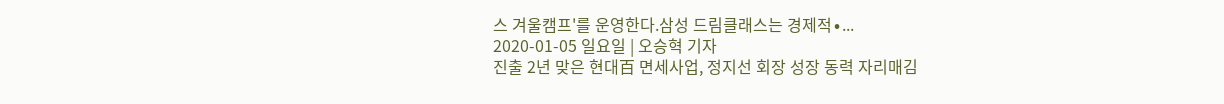스 겨울캠프'를 운영한다.삼성 드림클래스는 경제적∙...
2020-01-05 일요일 | 오승혁 기자
진출 2년 맞은 현대百 면세사업, 정지선 회장 성장 동력 자리매김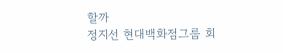할까
정지선 현대백화점그룹 회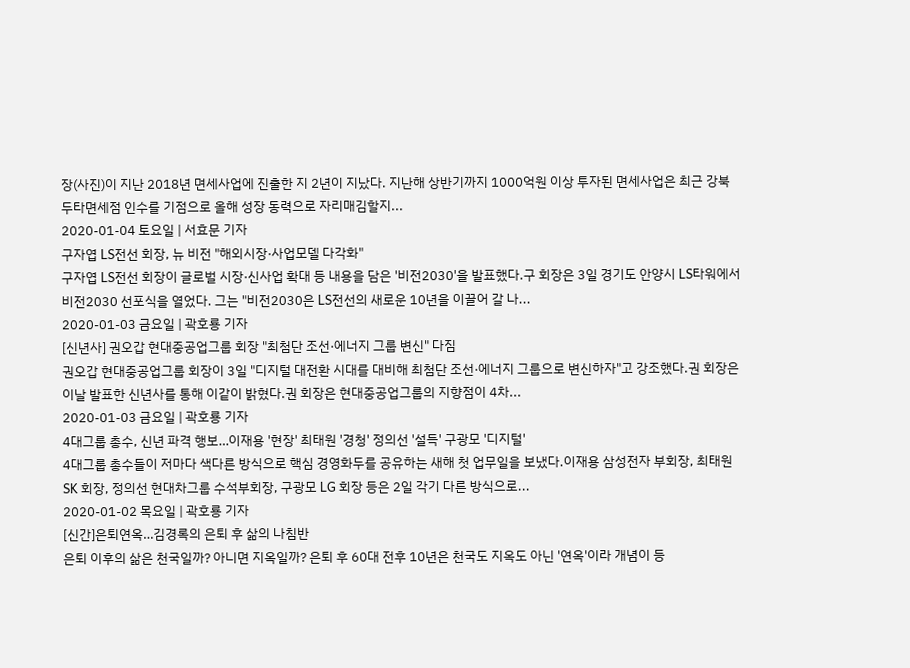장(사진)이 지난 2018년 면세사업에 진출한 지 2년이 지났다. 지난해 상반기까지 1000억원 이상 투자된 면세사업은 최근 강북 두타면세점 인수를 기점으로 올해 성장 동력으로 자리매김할지...
2020-01-04 토요일 | 서효문 기자
구자엽 LS전선 회장, 뉴 비전 "해외시장·사업모델 다각화"
구자엽 LS전선 회장이 글로벌 시장·신사업 확대 등 내용을 담은 '비전2030'을 발표했다.구 회장은 3일 경기도 안양시 LS타워에서 비전2030 선포식을 열었다. 그는 "비전2030은 LS전선의 새로운 10년을 이끌어 갈 나...
2020-01-03 금요일 | 곽호룡 기자
[신년사] 권오갑 현대중공업그룹 회장 "최첨단 조선·에너지 그룹 변신" 다짐
권오갑 현대중공업그룹 회장이 3일 "디지털 대전환 시대를 대비해 최첨단 조선·에너지 그룹으로 변신하자"고 강조했다.권 회장은 이날 발표한 신년사를 통해 이같이 밝혔다.권 회장은 현대중공업그룹의 지향점이 4차...
2020-01-03 금요일 | 곽호룡 기자
4대그룹 총수, 신년 파격 행보…이재용 '현장' 최태원 '경청' 정의선 '설득' 구광모 '디지털'
4대그룹 총수들이 저마다 색다른 방식으로 핵심 경영화두를 공유하는 새해 첫 업무일을 보냈다.이재용 삼성전자 부회장, 최태원 SK 회장, 정의선 현대차그룹 수석부회장, 구광모 LG 회장 등은 2일 각기 다른 방식으로...
2020-01-02 목요일 | 곽호룡 기자
[신간]은퇴연옥…김경록의 은퇴 후 삶의 나침반
은퇴 이후의 삶은 천국일까? 아니면 지옥일까? 은퇴 후 60대 전후 10년은 천국도 지옥도 아닌 '연옥'이라 개념이 등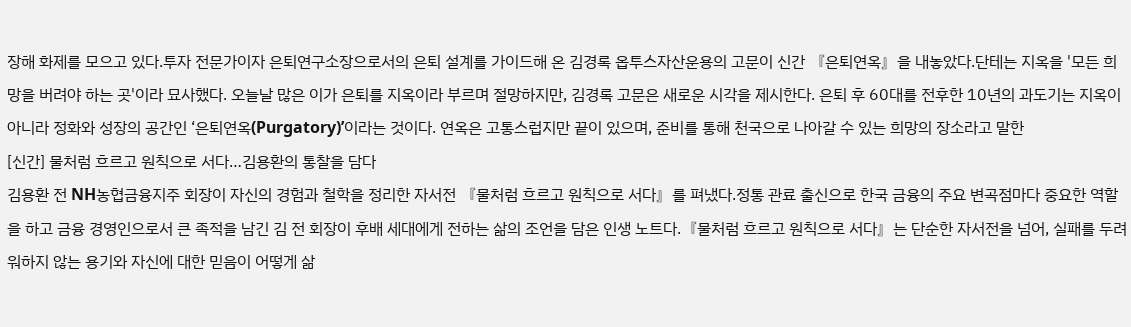장해 화제를 모으고 있다.투자 전문가이자 은퇴연구소장으로서의 은퇴 설계를 가이드해 온 김경록 옵투스자산운용의 고문이 신간 『은퇴연옥』을 내놓았다.단테는 지옥을 '모든 희망을 버려야 하는 곳'이라 묘사했다. 오늘날 많은 이가 은퇴를 지옥이라 부르며 절망하지만, 김경록 고문은 새로운 시각을 제시한다. 은퇴 후 60대를 전후한 10년의 과도기는 지옥이 아니라 정화와 성장의 공간인 ‘은퇴연옥(Purgatory)’이라는 것이다. 연옥은 고통스럽지만 끝이 있으며, 준비를 통해 천국으로 나아갈 수 있는 희망의 장소라고 말한
[신간] 물처럼 흐르고 원칙으로 서다…김용환의 통찰을 담다
김용환 전 NH농협금융지주 회장이 자신의 경험과 철학을 정리한 자서전 『물처럼 흐르고 원칙으로 서다』를 펴냈다.정통 관료 출신으로 한국 금융의 주요 변곡점마다 중요한 역할을 하고 금융 경영인으로서 큰 족적을 남긴 김 전 회장이 후배 세대에게 전하는 삶의 조언을 담은 인생 노트다.『물처럼 흐르고 원칙으로 서다』는 단순한 자서전을 넘어, 실패를 두려워하지 않는 용기와 자신에 대한 믿음이 어떻게 삶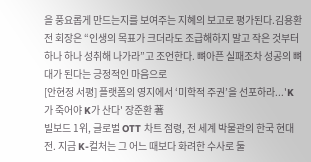을 풍요롭게 만드는지를 보여주는 지혜의 보고로 평가된다.김용환 전 회장은 “인생의 목표가 크더라도 조급해하지 말고 작은 것부터 하나 하나 성취해 나가라”고 조언한다. 뼈아픈 실패조차 성공의 뼈대가 된다는 긍정적인 마음으로
[안현정 서평] 플랫폼의 영지에서 ‘미학적 주권’을 선포하라...'K가 죽어야 K가 산다' 장준환 著
빌보드 1위, 글로벌 OTT 차트 점령, 전 세계 박물관의 한국 현대전. 지금 K-컬처는 그 어느 때보다 화려한 수사로 둘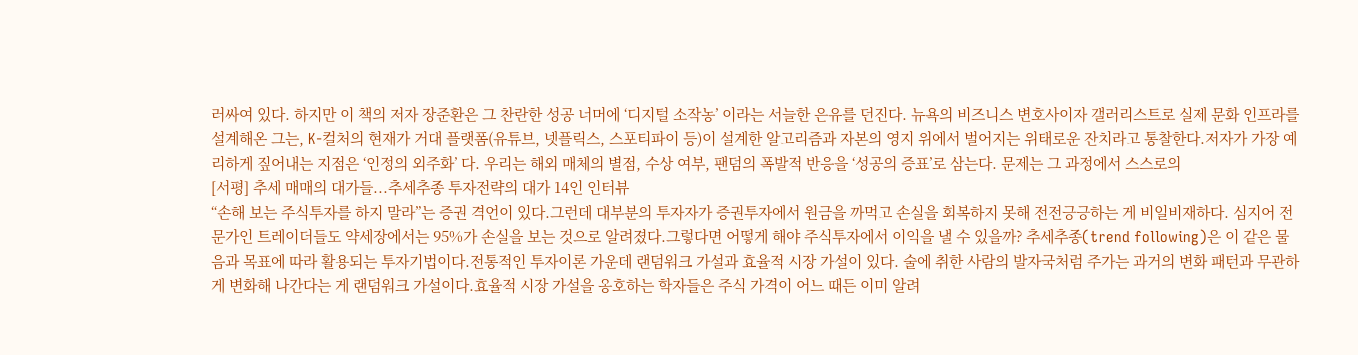러싸여 있다. 하지만 이 책의 저자 장준환은 그 찬란한 성공 너머에 ‘디지털 소작농’ 이라는 서늘한 은유를 던진다. 뉴욕의 비즈니스 변호사이자 갤러리스트로 실제 문화 인프라를 설계해온 그는, K-컬처의 현재가 거대 플랫폼(유튜브, 넷플릭스, 스포티파이 등)이 설계한 알고리즘과 자본의 영지 위에서 벌어지는 위태로운 잔치라고 통찰한다.저자가 가장 예리하게 짚어내는 지점은 ‘인정의 외주화’ 다. 우리는 해외 매체의 별점, 수상 여부, 팬덤의 폭발적 반응을 ‘성공의 증표’로 삼는다. 문제는 그 과정에서 스스로의
[서평] 추세 매매의 대가들...추세추종 투자전략의 대가 14인 인터뷰
“손해 보는 주식투자를 하지 말라”는 증권 격언이 있다.그런데 대부분의 투자자가 증권투자에서 원금을 까먹고 손실을 회복하지 못해 전전긍긍하는 게 비일비재하다. 심지어 전문가인 트레이더들도 약세장에서는 95%가 손실을 보는 것으로 알려졌다.그렇다면 어떻게 해야 주식투자에서 이익을 낼 수 있을까? 추세추종(trend following)은 이 같은 물음과 목표에 따라 활용되는 투자기법이다.전통적인 투자이론 가운데 랜덤워크 가설과 효율적 시장 가설이 있다. 술에 취한 사람의 발자국처럼 주가는 과거의 변화 패턴과 무관하게 변화해 나간다는 게 랜덤워크 가설이다.효율적 시장 가설을 옹호하는 학자들은 주식 가격이 어느 때든 이미 알려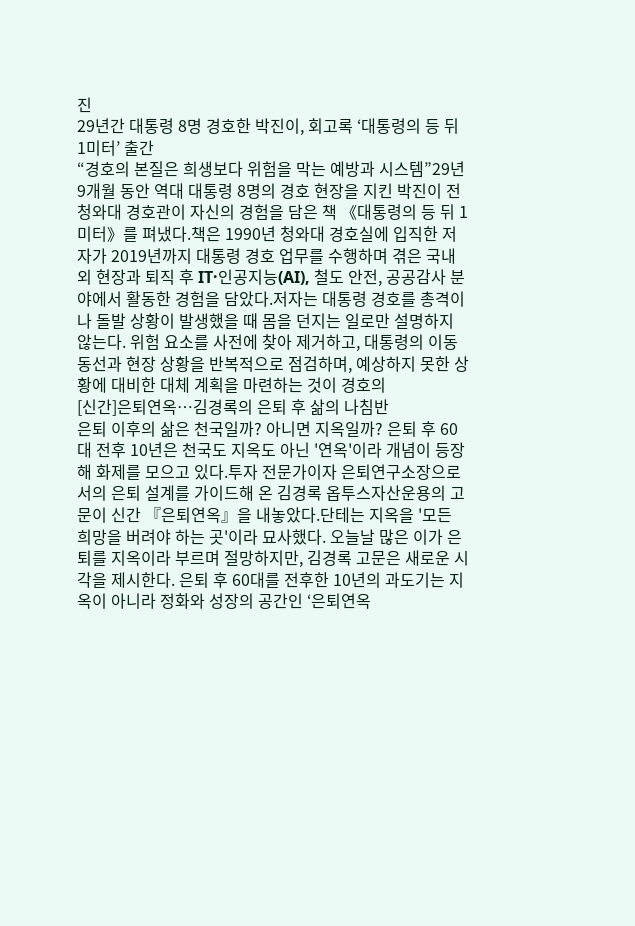진
29년간 대통령 8명 경호한 박진이, 회고록 ‘대통령의 등 뒤 1미터’ 출간
“경호의 본질은 희생보다 위험을 막는 예방과 시스템”29년 9개월 동안 역대 대통령 8명의 경호 현장을 지킨 박진이 전 청와대 경호관이 자신의 경험을 담은 책 《대통령의 등 뒤 1미터》를 펴냈다.책은 1990년 청와대 경호실에 입직한 저자가 2019년까지 대통령 경호 업무를 수행하며 겪은 국내외 현장과 퇴직 후 IT·인공지능(AI), 철도 안전, 공공감사 분야에서 활동한 경험을 담았다.저자는 대통령 경호를 총격이나 돌발 상황이 발생했을 때 몸을 던지는 일로만 설명하지 않는다. 위험 요소를 사전에 찾아 제거하고, 대통령의 이동 동선과 현장 상황을 반복적으로 점검하며, 예상하지 못한 상황에 대비한 대체 계획을 마련하는 것이 경호의
[신간]은퇴연옥…김경록의 은퇴 후 삶의 나침반
은퇴 이후의 삶은 천국일까? 아니면 지옥일까? 은퇴 후 60대 전후 10년은 천국도 지옥도 아닌 '연옥'이라 개념이 등장해 화제를 모으고 있다.투자 전문가이자 은퇴연구소장으로서의 은퇴 설계를 가이드해 온 김경록 옵투스자산운용의 고문이 신간 『은퇴연옥』을 내놓았다.단테는 지옥을 '모든 희망을 버려야 하는 곳'이라 묘사했다. 오늘날 많은 이가 은퇴를 지옥이라 부르며 절망하지만, 김경록 고문은 새로운 시각을 제시한다. 은퇴 후 60대를 전후한 10년의 과도기는 지옥이 아니라 정화와 성장의 공간인 ‘은퇴연옥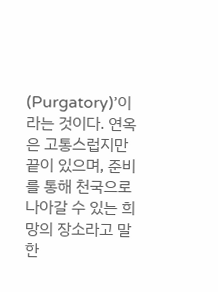(Purgatory)’이라는 것이다. 연옥은 고통스럽지만 끝이 있으며, 준비를 통해 천국으로 나아갈 수 있는 희망의 장소라고 말한